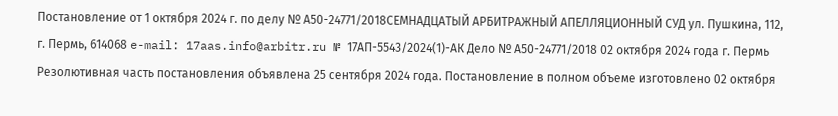Постановление от 1 октября 2024 г. по делу № А50-24771/2018СЕМНАДЦАТЫЙ АРБИТРАЖНЫЙ АПЕЛЛЯЦИОННЫЙ СУД ул. Пушкина, 112, г. Пермь, 614068 e-mail: 17aas.info@arbitr.ru № 17АП-5543/2024(1)-АК Дело № А50-24771/2018 02 октября 2024 года г. Пермь Резолютивная часть постановления объявлена 25 сентября 2024 года. Постановление в полном объеме изготовлено 02 октября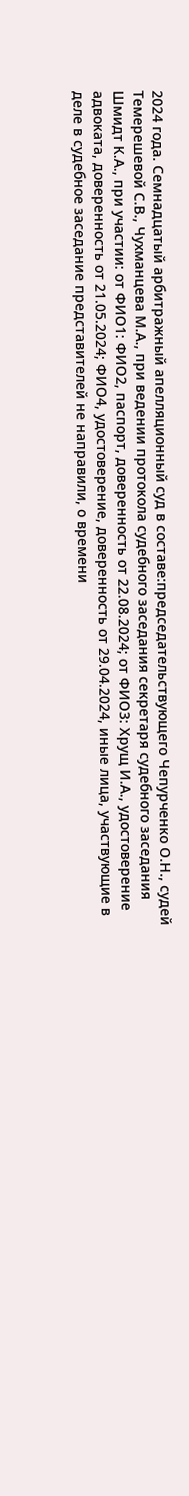2024 года. Семнадцатый арбитражный апелляционный суд в составе:председательствующего Чепурченко О.Н., судей Темерешевой С.В., Чухманцева М.А., при ведении протокола судебного заседания секретаря судебного заседания Шмидт К.А., при участии: от ФИО1: ФИО2, паспорт, доверенность от 22.08.2024; от ФИО3: Хрущ И.А., удостоверение адвоката, доверенность от 21.05.2024; ФИО4, удостоверение, доверенность от 29.04.2024, иные лица, участвующие в деле в судебное заседание представителей не направили, о времени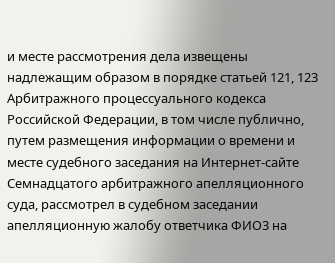и месте рассмотрения дела извещены надлежащим образом в порядке статьей 121, 123 Арбитражного процессуального кодекса Российской Федерации, в том числе публично, путем размещения информации о времени и месте судебного заседания на Интернет-сайте Семнадцатого арбитражного апелляционного суда, рассмотрел в судебном заседании апелляционную жалобу ответчика ФИО3 на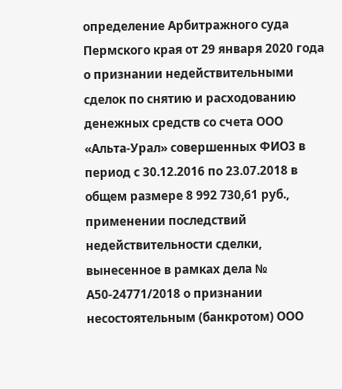определение Арбитражного суда Пермского края от 29 января 2020 года о признании недействительными сделок по снятию и расходованию денежных средств со счета ООО «Альта-Урал» совершенных ФИО3 в период с 30.12.2016 по 23.07.2018 в общем размере 8 992 730,61 руб., применении последствий недействительности сделки, вынесенное в рамках дела № А50-24771/2018 о признании несостоятельным (банкротом) ООО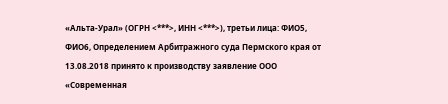«Альта-Урал» (ОГРН <***>, ИНН <***>), третьи лица: ФИО5, ФИО6, Определением Арбитражного суда Пермского края от 13.08.2018 принято к производству заявление ООО «Современная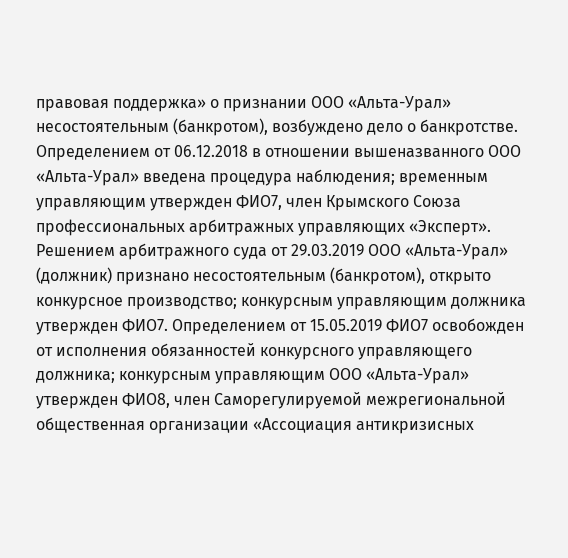правовая поддержка» о признании ООО «Альта-Урал» несостоятельным (банкротом), возбуждено дело о банкротстве. Определением от 06.12.2018 в отношении вышеназванного ООО «Альта-Урал» введена процедура наблюдения; временным управляющим утвержден ФИО7, член Крымского Союза профессиональных арбитражных управляющих «Эксперт». Решением арбитражного суда от 29.03.2019 ООО «Альта-Урал» (должник) признано несостоятельным (банкротом), открыто конкурсное производство; конкурсным управляющим должника утвержден ФИО7. Определением от 15.05.2019 ФИО7 освобожден от исполнения обязанностей конкурсного управляющего должника; конкурсным управляющим ООО «Альта-Урал» утвержден ФИО8, член Саморегулируемой межрегиональной общественная организации «Ассоциация антикризисных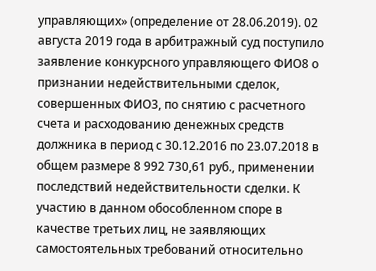управляющих» (определение от 28.06.2019). 02 августа 2019 года в арбитражный суд поступило заявление конкурсного управляющего ФИО8 о признании недействительными сделок, совершенных ФИО3, по снятию с расчетного счета и расходованию денежных средств должника в период с 30.12.2016 по 23.07.2018 в общем размере 8 992 730,61 руб., применении последствий недействительности сделки. К участию в данном обособленном споре в качестве третьих лиц, не заявляющих самостоятельных требований относительно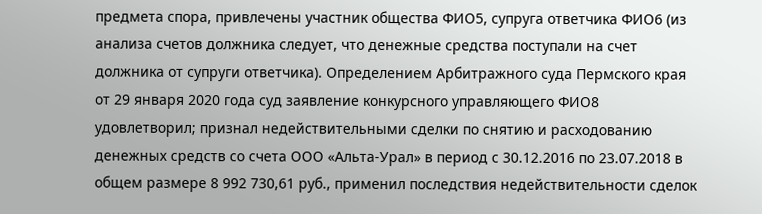предмета спора, привлечены участник общества ФИО5, супруга ответчика ФИО6 (из анализа счетов должника следует, что денежные средства поступали на счет должника от супруги ответчика). Определением Арбитражного суда Пермского края от 29 января 2020 года суд заявление конкурсного управляющего ФИО8 удовлетворил; признал недействительными сделки по снятию и расходованию денежных средств со счета ООО «Альта-Урал» в период с 30.12.2016 по 23.07.2018 в общем размере 8 992 730,61 руб., применил последствия недействительности сделок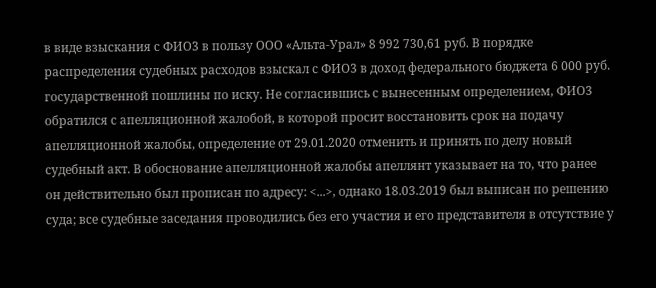в виде взыскания с ФИО3 в пользу ООО «Альта-Урал» 8 992 730,61 руб. В порядке распределения судебных расходов взыскал с ФИО3 в доход федерального бюджета 6 000 руб. государственной пошлины по иску. Не согласившись с вынесенным определением, ФИО3 обратился с апелляционной жалобой, в которой просит восстановить срок на подачу апелляционной жалобы, определение от 29.01.2020 отменить и принять по делу новый судебный акт. В обоснование апелляционной жалобы апеллянт указывает на то, что ранее он действительно был прописан по адресу: <...>, однако 18.03.2019 был выписан по решению суда; все судебные заседания проводились без его участия и его представителя в отсутствие у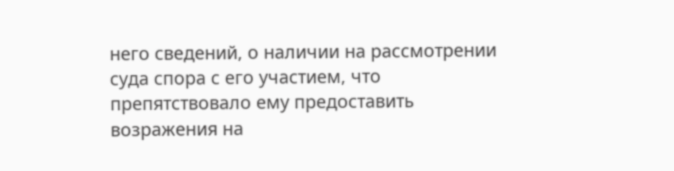него сведений, о наличии на рассмотрении суда спора с его участием, что препятствовало ему предоставить возражения на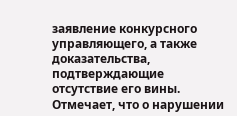заявление конкурсного управляющего, а также доказательства, подтверждающие отсутствие его вины. Отмечает, что о нарушении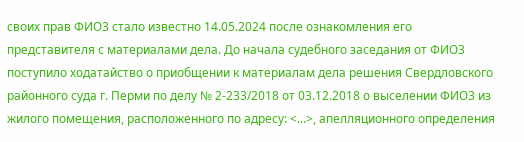своих прав ФИО3 стало известно 14.05.2024 после ознакомления его представителя с материалами дела. До начала судебного заседания от ФИО3 поступило ходатайство о приобщении к материалам дела решения Свердловского районного суда г. Перми по делу № 2-233/2018 от 03.12.2018 о выселении ФИО3 из жилого помещения, расположенного по адресу: <...>, апелляционного определения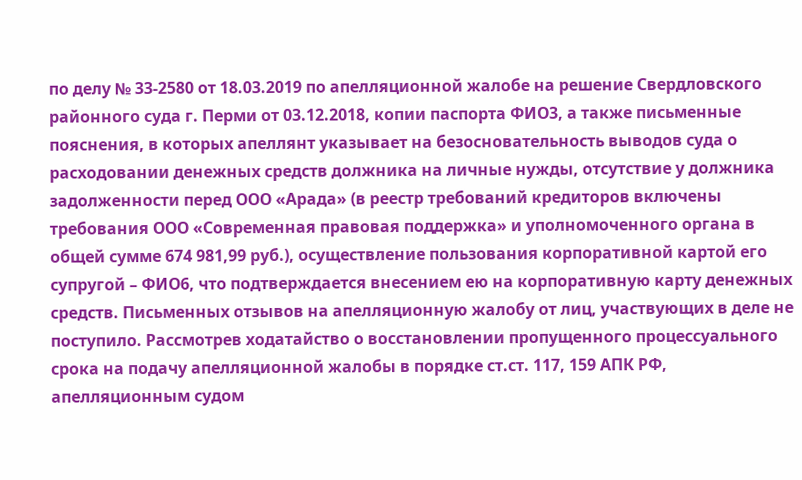по делу № 33-2580 от 18.03.2019 по апелляционной жалобе на решение Свердловского районного суда г. Перми от 03.12.2018, копии паспорта ФИО3, а также письменные пояснения, в которых апеллянт указывает на безосновательность выводов суда о расходовании денежных средств должника на личные нужды, отсутствие у должника задолженности перед ООО «Арада» (в реестр требований кредиторов включены требования ООО «Современная правовая поддержка» и уполномоченного органа в общей сумме 674 981,99 руб.), осуществление пользования корпоративной картой его супругой – ФИО6, что подтверждается внесением ею на корпоративную карту денежных средств. Письменных отзывов на апелляционную жалобу от лиц, участвующих в деле не поступило. Рассмотрев ходатайство о восстановлении пропущенного процессуального срока на подачу апелляционной жалобы в порядке ст.ст. 117, 159 АПК РФ, апелляционным судом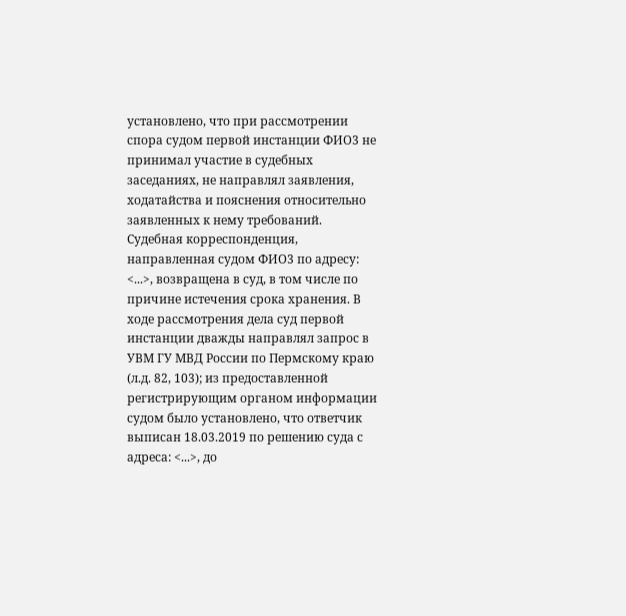установлено, что при рассмотрении спора судом первой инстанции ФИО3 не принимал участие в судебных заседаниях, не направлял заявления, ходатайства и пояснения относительно заявленных к нему требований. Судебная корреспонденция, направленная судом ФИО3 по адресу: <...>, возвращена в суд, в том числе по причине истечения срока хранения. В ходе рассмотрения дела суд первой инстанции дважды направлял запрос в УВМ ГУ МВД России по Пермскому краю (л.д. 82, 103); из предоставленной регистрирующим органом информации судом было установлено, что ответчик выписан 18.03.2019 по решению суда с адреса: <...>, до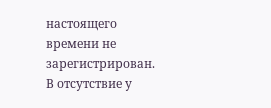настоящего времени не зарегистрирован. В отсутствие у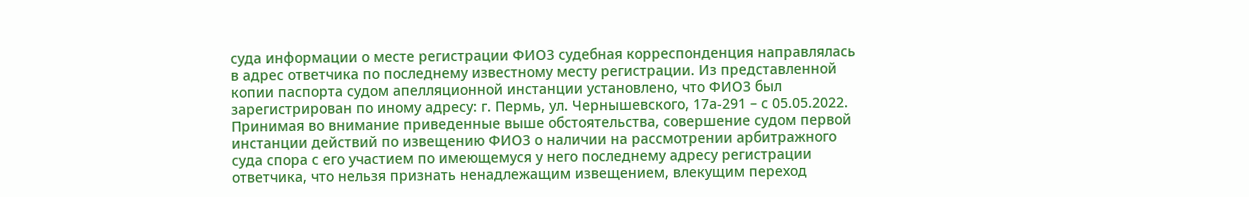суда информации о месте регистрации ФИО3 судебная корреспонденция направлялась в адрес ответчика по последнему известному месту регистрации. Из представленной копии паспорта судом апелляционной инстанции установлено, что ФИО3 был зарегистрирован по иному адресу: г. Пермь, ул. Чернышевского, 17а-291 – с 05.05.2022. Принимая во внимание приведенные выше обстоятельства, совершение судом первой инстанции действий по извещению ФИО3 о наличии на рассмотрении арбитражного суда спора с его участием по имеющемуся у него последнему адресу регистрации ответчика, что нельзя признать ненадлежащим извещением, влекущим переход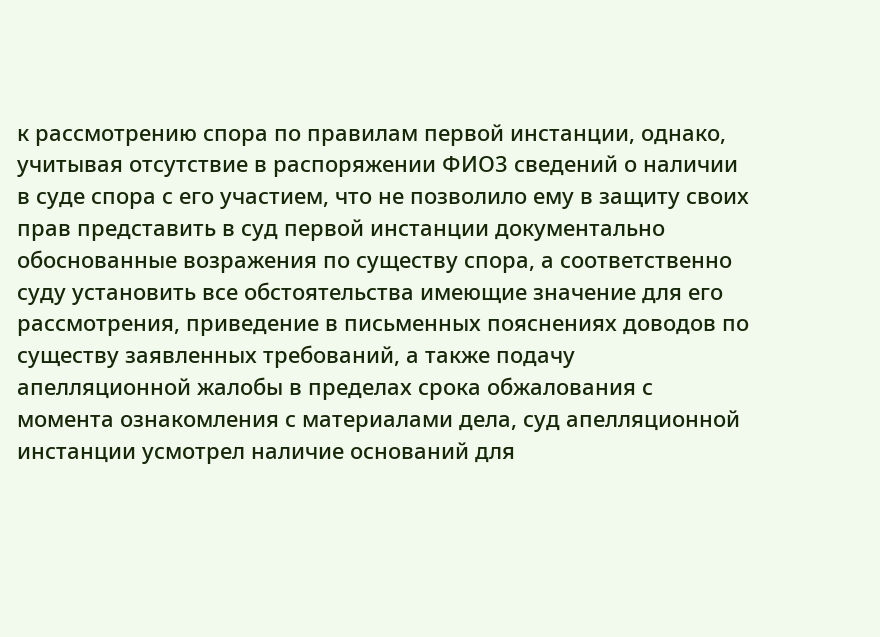к рассмотрению спора по правилам первой инстанции, однако, учитывая отсутствие в распоряжении ФИО3 сведений о наличии в суде спора с его участием, что не позволило ему в защиту своих прав представить в суд первой инстанции документально обоснованные возражения по существу спора, а соответственно суду установить все обстоятельства имеющие значение для его рассмотрения, приведение в письменных пояснениях доводов по существу заявленных требований, а также подачу апелляционной жалобы в пределах срока обжалования с момента ознакомления с материалами дела, суд апелляционной инстанции усмотрел наличие оснований для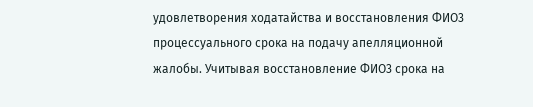удовлетворения ходатайства и восстановления ФИО3 процессуального срока на подачу апелляционной жалобы. Учитывая восстановление ФИО3 срока на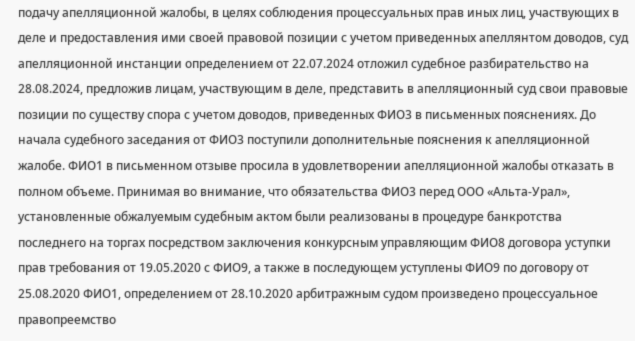подачу апелляционной жалобы, в целях соблюдения процессуальных прав иных лиц, участвующих в деле и предоставления ими своей правовой позиции с учетом приведенных апеллянтом доводов, суд апелляционной инстанции определением от 22.07.2024 отложил судебное разбирательство на 28.08.2024, предложив лицам, участвующим в деле, представить в апелляционный суд свои правовые позиции по существу спора с учетом доводов, приведенных ФИО3 в письменных пояснениях. До начала судебного заседания от ФИО3 поступили дополнительные пояснения к апелляционной жалобе. ФИО1 в письменном отзыве просила в удовлетворении апелляционной жалобы отказать в полном объеме. Принимая во внимание, что обязательства ФИО3 перед ООО «Альта-Урал», установленные обжалуемым судебным актом были реализованы в процедуре банкротства последнего на торгах посредством заключения конкурсным управляющим ФИО8 договора уступки прав требования от 19.05.2020 с ФИО9, а также в последующем уступлены ФИО9 по договору от 25.08.2020 ФИО1, определением от 28.10.2020 арбитражным судом произведено процессуальное правопреемство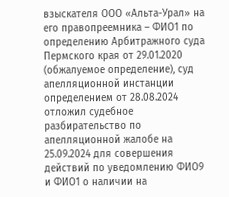взыскателя ООО «Альта-Урал» на его правопреемника – ФИО1 по определению Арбитражного суда Пермского края от 29.01.2020 (обжалуемое определение), суд апелляционной инстанции определением от 28.08.2024 отложил судебное разбирательство по апелляционной жалобе на 25.09.2024 для совершения действий по уведомлению ФИО9 и ФИО1 о наличии на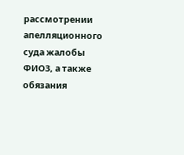рассмотрении апелляционного суда жалобы ФИО3, а также обязания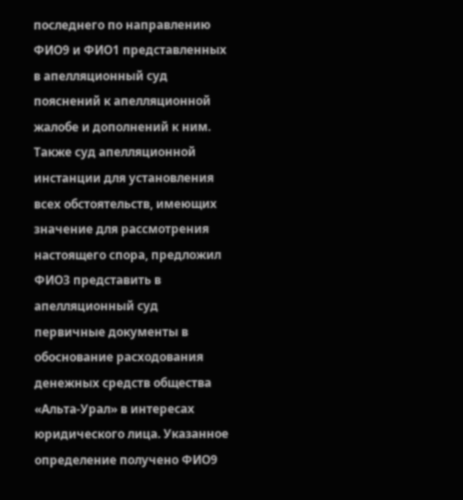последнего по направлению ФИО9 и ФИО1 представленных в апелляционный суд пояснений к апелляционной жалобе и дополнений к ним. Также суд апелляционной инстанции для установления всех обстоятельств, имеющих значение для рассмотрения настоящего спора, предложил ФИО3 представить в апелляционный суд первичные документы в обоснование расходования денежных средств общества «Альта-Урал» в интересах юридического лица. Указанное определение получено ФИО9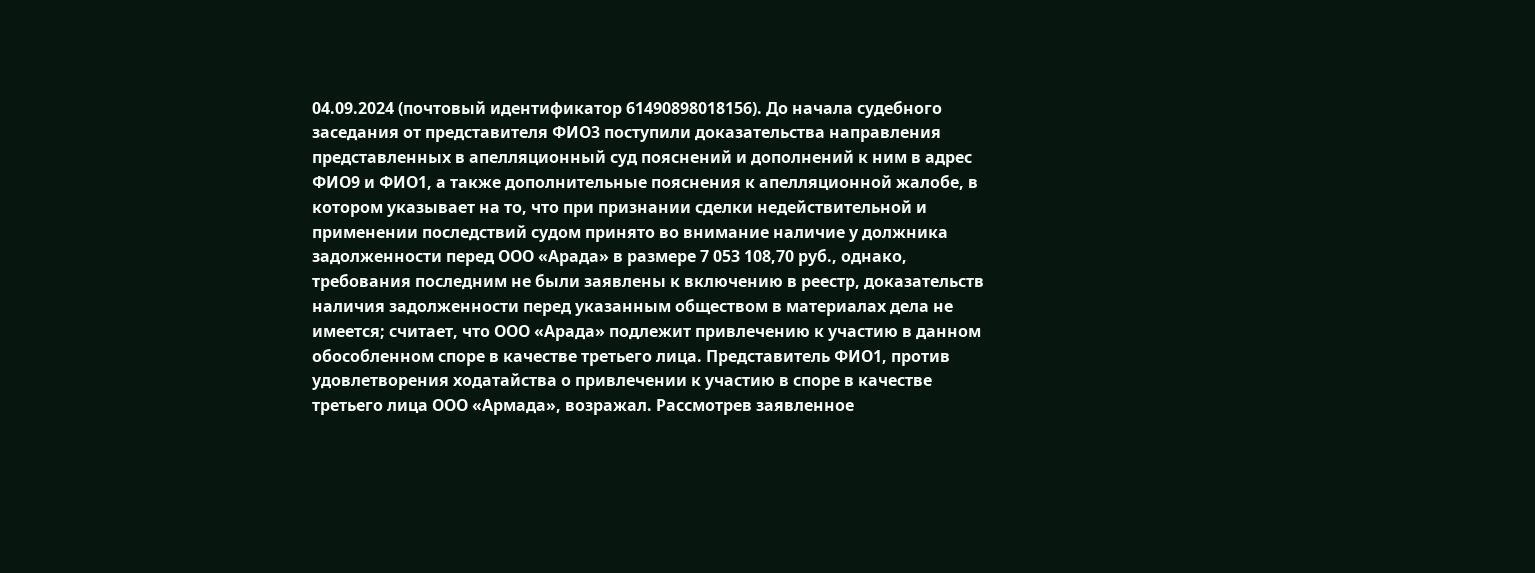04.09.2024 (почтовый идентификатор 61490898018156). До начала судебного заседания от представителя ФИО3 поступили доказательства направления представленных в апелляционный суд пояснений и дополнений к ним в адрес ФИО9 и ФИО1, а также дополнительные пояснения к апелляционной жалобе, в котором указывает на то, что при признании сделки недействительной и применении последствий судом принято во внимание наличие у должника задолженности перед ООО «Арада» в размере 7 053 108,70 руб., однако, требования последним не были заявлены к включению в реестр, доказательств наличия задолженности перед указанным обществом в материалах дела не имеется; считает, что ООО «Арада» подлежит привлечению к участию в данном обособленном споре в качестве третьего лица. Представитель ФИО1, против удовлетворения ходатайства о привлечении к участию в споре в качестве третьего лица ООО «Армада», возражал. Рассмотрев заявленное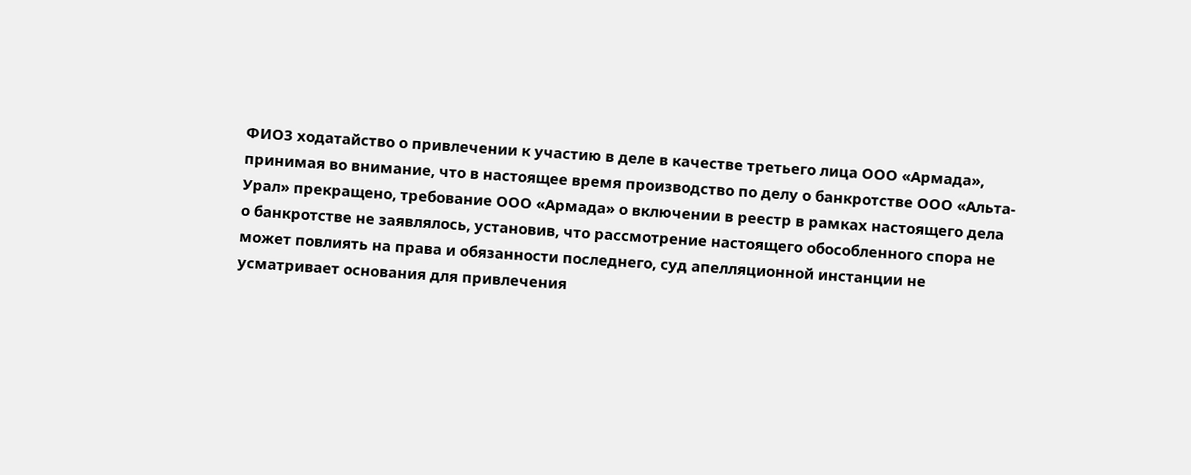ФИО3 ходатайство о привлечении к участию в деле в качестве третьего лица ООО «Армада», принимая во внимание, что в настоящее время производство по делу о банкротстве ООО «Альта-Урал» прекращено, требование ООО «Армада» о включении в реестр в рамках настоящего дела о банкротстве не заявлялось, установив, что рассмотрение настоящего обособленного спора не может повлиять на права и обязанности последнего, суд апелляционной инстанции не усматривает основания для привлечения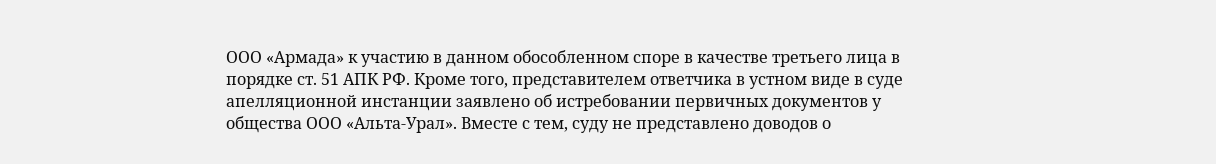ООО «Армада» к участию в данном обособленном споре в качестве третьего лица в порядке ст. 51 АПК РФ. Кроме того, представителем ответчика в устном виде в суде апелляционной инстанции заявлено об истребовании первичных документов у общества ООО «Альта-Урал». Вместе с тем, суду не представлено доводов о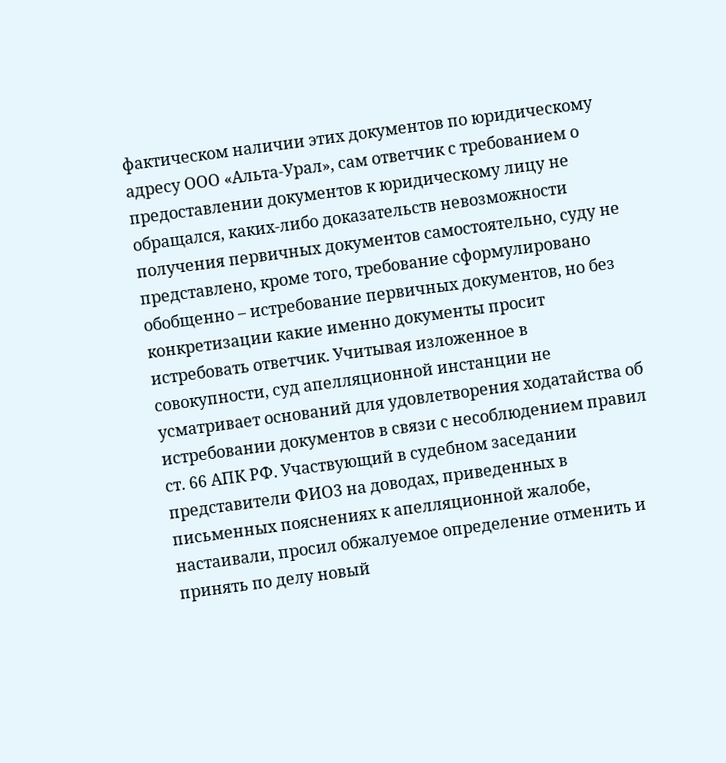фактическом наличии этих документов по юридическому адресу ООО «Альта-Урал», сам ответчик с требованием о предоставлении документов к юридическому лицу не обращался, каких-либо доказательств невозможности получения первичных документов самостоятельно, суду не представлено, кроме того, требование сформулировано обобщенно – истребование первичных документов, но без конкретизации какие именно документы просит истребовать ответчик. Учитывая изложенное в совокупности, суд апелляционной инстанции не усматривает оснований для удовлетворения ходатайства об истребовании документов в связи с несоблюдением правил ст. 66 АПК РФ. Участвующий в судебном заседании представители ФИО3 на доводах, приведенных в письменных пояснениях к апелляционной жалобе, настаивали, просил обжалуемое определение отменить и принять по делу новый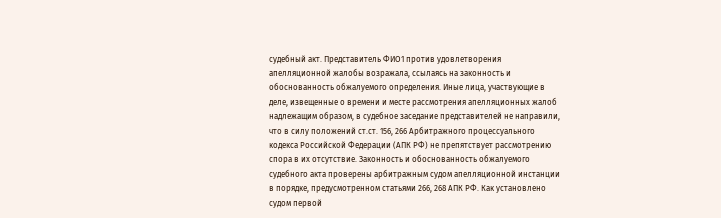судебный акт. Представитель ФИО1 против удовлетворения апелляционной жалобы возражала, ссылаясь на законность и обоснованность обжалуемого определения. Иные лица, участвующие в деле, извещенные о времени и месте рассмотрения апелляционных жалоб надлежащим образом, в судебное заседание представителей не направили, что в силу положений ст.ст. 156, 266 Арбитражного процессуального кодекса Российской Федерации (АПК РФ) не препятствует рассмотрению спора в их отсутствие. Законность и обоснованность обжалуемого судебного акта проверены арбитражным судом апелляционной инстанции в порядке, предусмотренном статьями 266, 268 АПК РФ. Как установлено судом первой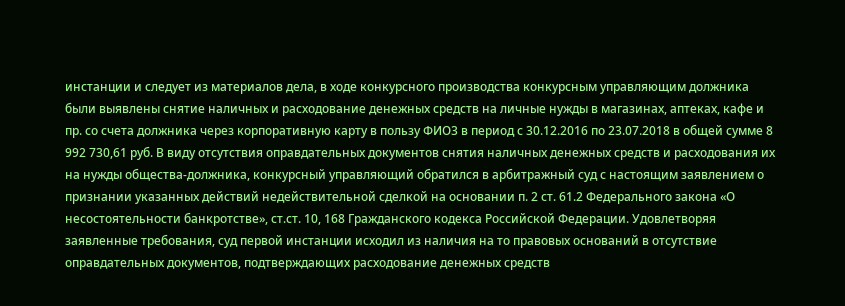инстанции и следует из материалов дела, в ходе конкурсного производства конкурсным управляющим должника были выявлены снятие наличных и расходование денежных средств на личные нужды в магазинах, аптеках, кафе и пр. со счета должника через корпоративную карту в пользу ФИО3 в период с 30.12.2016 по 23.07.2018 в общей сумме 8 992 730,61 руб. В виду отсутствия оправдательных документов снятия наличных денежных средств и расходования их на нужды общества-должника, конкурсный управляющий обратился в арбитражный суд с настоящим заявлением о признании указанных действий недействительной сделкой на основании п. 2 ст. 61.2 Федерального закона «О несостоятельности банкротстве», ст.ст. 10, 168 Гражданского кодекса Российской Федерации. Удовлетворяя заявленные требования, суд первой инстанции исходил из наличия на то правовых оснований в отсутствие оправдательных документов, подтверждающих расходование денежных средств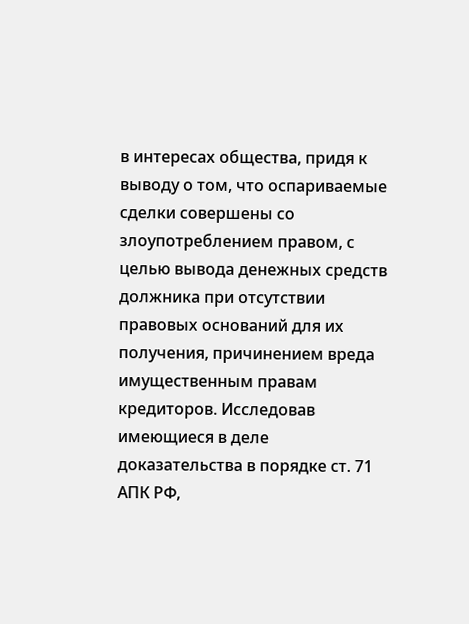в интересах общества, придя к выводу о том, что оспариваемые сделки совершены со злоупотреблением правом, с целью вывода денежных средств должника при отсутствии правовых оснований для их получения, причинением вреда имущественным правам кредиторов. Исследовав имеющиеся в деле доказательства в порядке ст. 71 АПК РФ,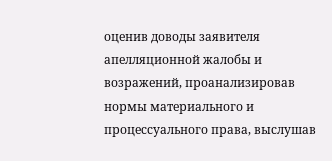оценив доводы заявителя апелляционной жалобы и возражений, проанализировав нормы материального и процессуального права, выслушав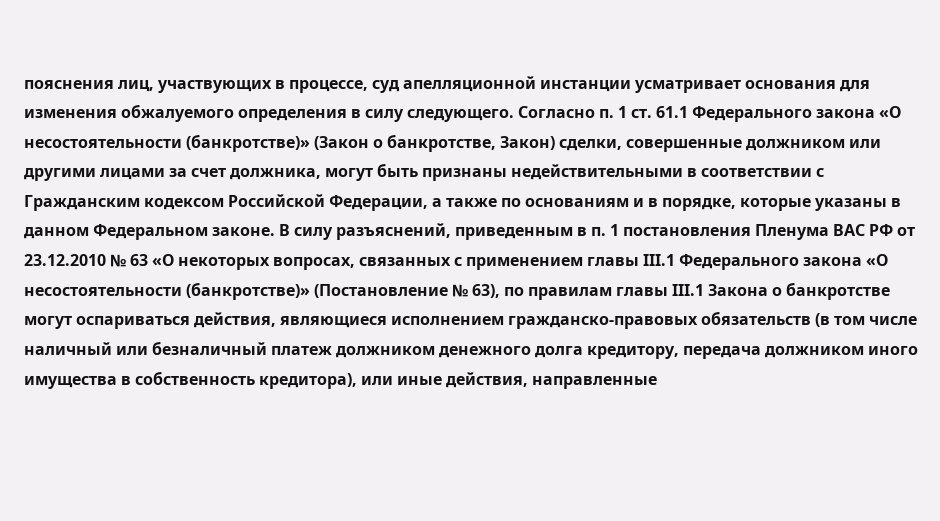пояснения лиц, участвующих в процессе, суд апелляционной инстанции усматривает основания для изменения обжалуемого определения в силу следующего. Согласно п. 1 ст. 61.1 Федерального закона «О несостоятельности (банкротстве)» (Закон о банкротстве, Закон) сделки, совершенные должником или другими лицами за счет должника, могут быть признаны недействительными в соответствии с Гражданским кодексом Российской Федерации, а также по основаниям и в порядке, которые указаны в данном Федеральном законе. В силу разъяснений, приведенным в п. 1 постановления Пленума ВАС РФ от 23.12.2010 № 63 «О некоторых вопросах, связанных с применением главы III.1 Федерального закона «О несостоятельности (банкротстве)» (Постановление № 63), по правилам главы III.1 Закона о банкротстве могут оспариваться действия, являющиеся исполнением гражданско-правовых обязательств (в том числе наличный или безналичный платеж должником денежного долга кредитору, передача должником иного имущества в собственность кредитора), или иные действия, направленные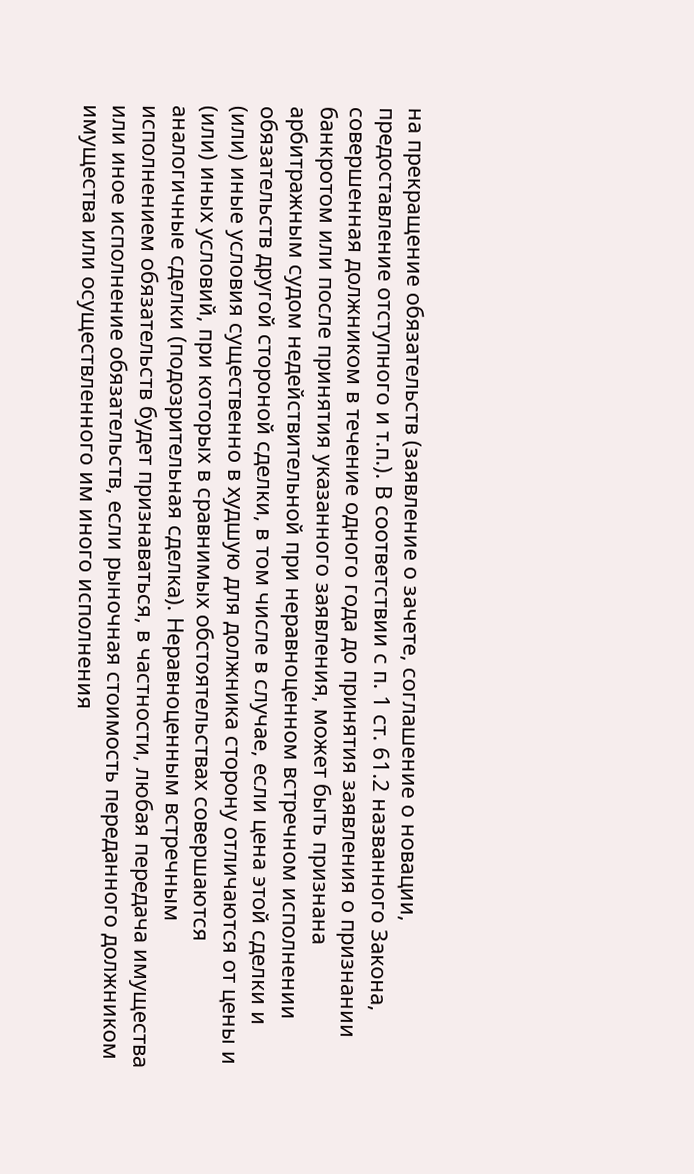на прекращение обязательств (заявление о зачете, соглашение о новации, предоставление отступного и т.п.). В соответствии с п. 1 ст. 61.2 названного Закона, совершенная должником в течение одного года до принятия заявления о признании банкротом или после принятия указанного заявления, может быть признана арбитражным судом недействительной при неравноценном встречном исполнении обязательств другой стороной сделки, в том числе в случае, если цена этой сделки и (или) иные условия существенно в худшую для должника сторону отличаются от цены и (или) иных условий, при которых в сравнимых обстоятельствах совершаются аналогичные сделки (подозрительная сделка). Неравноценным встречным исполнением обязательств будет признаваться, в частности, любая передача имущества или иное исполнение обязательств, если рыночная стоимость переданного должником имущества или осуществленного им иного исполнения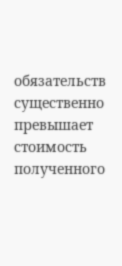обязательств существенно превышает стоимость полученного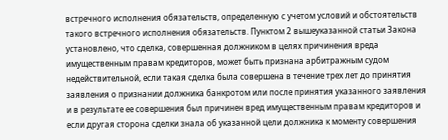встречного исполнения обязательств, определенную с учетом условий и обстоятельств такого встречного исполнения обязательств. Пунктом 2 вышеуказанной статьи Закона установлено, что сделка, совершенная должником в целях причинения вреда имущественным правам кредиторов, может быть признана арбитражным судом недействительной, если такая сделка была совершена в течение трех лет до принятия заявления о признании должника банкротом или после принятия указанного заявления и в результате ее совершения был причинен вред имущественным правам кредиторов и если другая сторона сделки знала об указанной цели должника к моменту совершения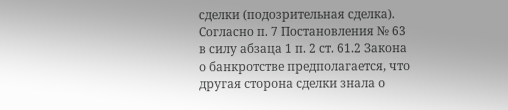сделки (подозрительная сделка). Согласно п. 7 Постановления № 63 в силу абзаца 1 п. 2 ст. 61.2 Закона о банкротстве предполагается, что другая сторона сделки знала о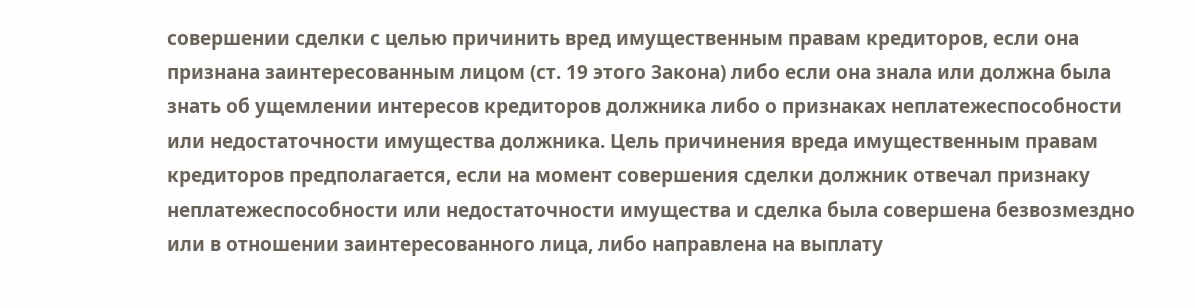совершении сделки с целью причинить вред имущественным правам кредиторов, если она признана заинтересованным лицом (ст. 19 этого Закона) либо если она знала или должна была знать об ущемлении интересов кредиторов должника либо о признаках неплатежеспособности или недостаточности имущества должника. Цель причинения вреда имущественным правам кредиторов предполагается, если на момент совершения сделки должник отвечал признаку неплатежеспособности или недостаточности имущества и сделка была совершена безвозмездно или в отношении заинтересованного лица, либо направлена на выплату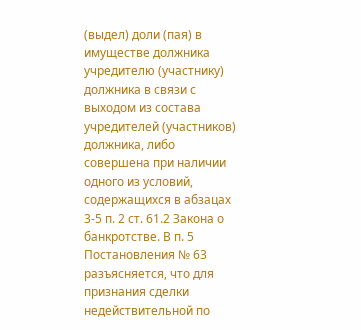(выдел) доли (пая) в имуществе должника учредителю (участнику) должника в связи с выходом из состава учредителей (участников) должника, либо совершена при наличии одного из условий, содержащихся в абзацах 3-5 п. 2 ст. 61.2 Закона о банкротстве. В п. 5 Постановления № 63 разъясняется, что для признания сделки недействительной по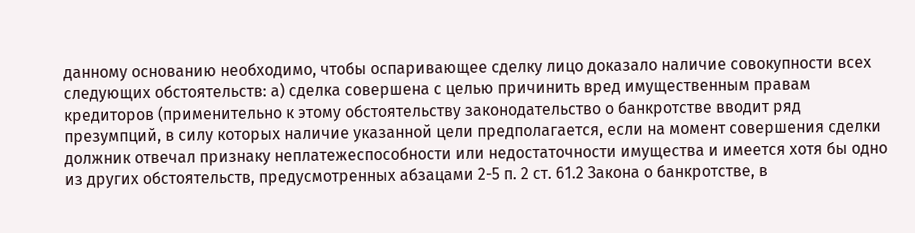данному основанию необходимо, чтобы оспаривающее сделку лицо доказало наличие совокупности всех следующих обстоятельств: а) сделка совершена с целью причинить вред имущественным правам кредиторов (применительно к этому обстоятельству законодательство о банкротстве вводит ряд презумпций, в силу которых наличие указанной цели предполагается, если на момент совершения сделки должник отвечал признаку неплатежеспособности или недостаточности имущества и имеется хотя бы одно из других обстоятельств, предусмотренных абзацами 2-5 п. 2 ст. 61.2 Закона о банкротстве, в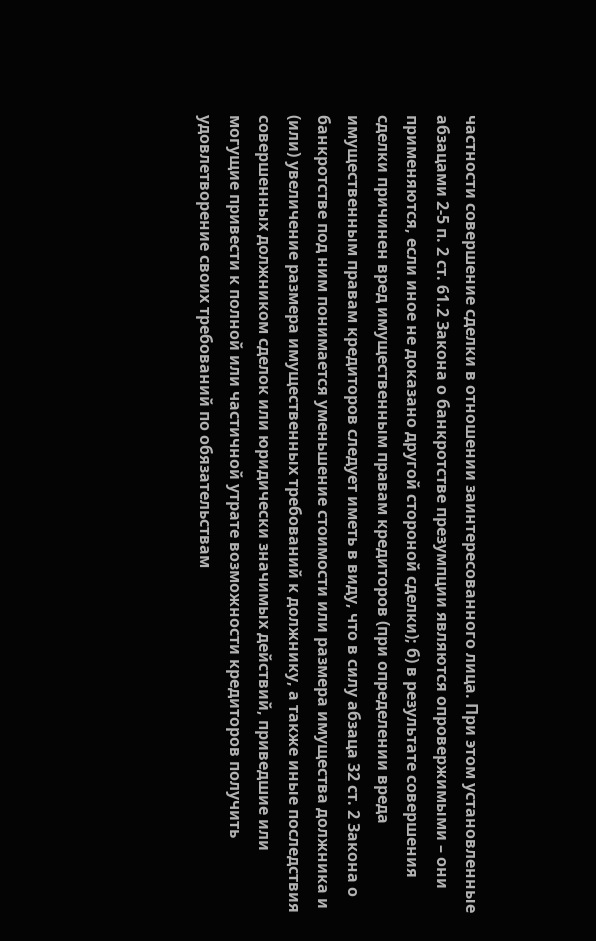частности совершение сделки в отношении заинтересованного лица. При этом установленные абзацами 2-5 п. 2 ст. 61.2 Закона о банкротстве презумпции являются опровержимыми – они применяются, если иное не доказано другой стороной сделки); б) в результате совершения сделки причинен вред имущественным правам кредиторов (при определении вреда имущественным правам кредиторов следует иметь в виду, что в силу абзаца 32 ст. 2 Закона о банкротстве под ним понимается уменьшение стоимости или размера имущества должника и (или) увеличение размера имущественных требований к должнику, а также иные последствия совершенных должником сделок или юридически значимых действий, приведшие или могущие привести к полной или частичной утрате возможности кредиторов получить удовлетворение своих требований по обязательствам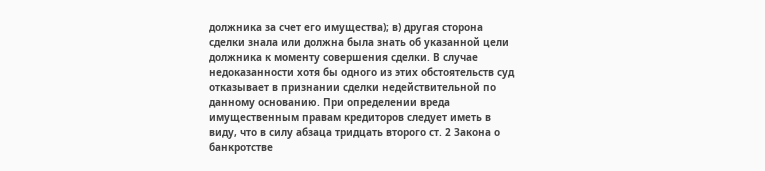должника за счет его имущества); в) другая сторона сделки знала или должна была знать об указанной цели должника к моменту совершения сделки. В случае недоказанности хотя бы одного из этих обстоятельств суд отказывает в признании сделки недействительной по данному основанию. При определении вреда имущественным правам кредиторов следует иметь в виду, что в силу абзаца тридцать второго ст. 2 Закона о банкротстве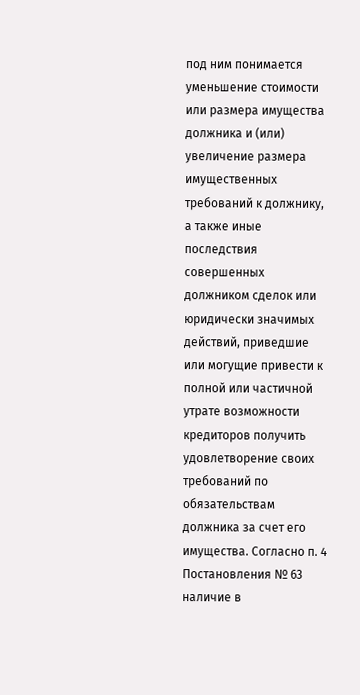под ним понимается уменьшение стоимости или размера имущества должника и (или) увеличение размера имущественных требований к должнику, а также иные последствия совершенных должником сделок или юридически значимых действий, приведшие или могущие привести к полной или частичной утрате возможности кредиторов получить удовлетворение своих требований по обязательствам должника за счет его имущества. Согласно п. 4 Постановления № 63 наличие в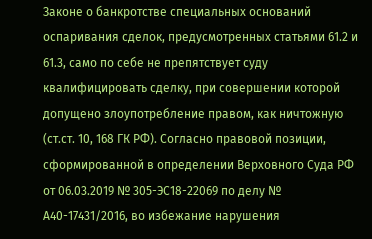Законе о банкротстве специальных оснований оспаривания сделок, предусмотренных статьями 61.2 и 61.3, само по себе не препятствует суду квалифицировать сделку, при совершении которой допущено злоупотребление правом, как ничтожную (ст.ст. 10, 168 ГК РФ). Согласно правовой позиции, сформированной в определении Верховного Суда РФ от 06.03.2019 № 305-ЭС18-22069 по делу № А40-17431/2016, во избежание нарушения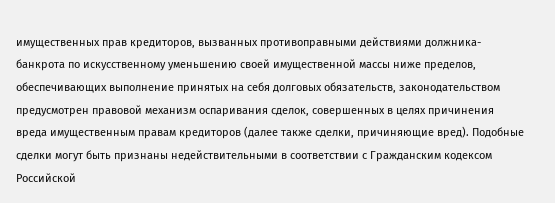имущественных прав кредиторов, вызванных противоправными действиями должника-банкрота по искусственному уменьшению своей имущественной массы ниже пределов, обеспечивающих выполнение принятых на себя долговых обязательств, законодательством предусмотрен правовой механизм оспаривания сделок, совершенных в целях причинения вреда имущественным правам кредиторов (далее также сделки, причиняющие вред). Подобные сделки могут быть признаны недействительными в соответствии с Гражданским кодексом Российской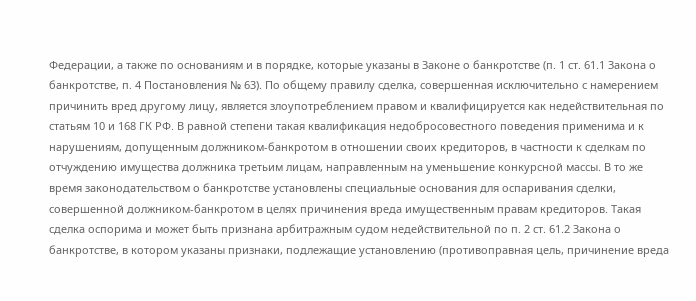Федерации, а также по основаниям и в порядке, которые указаны в Законе о банкротстве (п. 1 ст. 61.1 Закона о банкротстве, п. 4 Постановления № 63). По общему правилу сделка, совершенная исключительно с намерением причинить вред другому лицу, является злоупотреблением правом и квалифицируется как недействительная по статьям 10 и 168 ГК РФ. В равной степени такая квалификация недобросовестного поведения применима и к нарушениям, допущенным должником-банкротом в отношении своих кредиторов, в частности к сделкам по отчуждению имущества должника третьим лицам, направленным на уменьшение конкурсной массы. В то же время законодательством о банкротстве установлены специальные основания для оспаривания сделки, совершенной должником-банкротом в целях причинения вреда имущественным правам кредиторов. Такая сделка оспорима и может быть признана арбитражным судом недействительной по п. 2 ст. 61.2 Закона о банкротстве, в котором указаны признаки, подлежащие установлению (противоправная цель, причинение вреда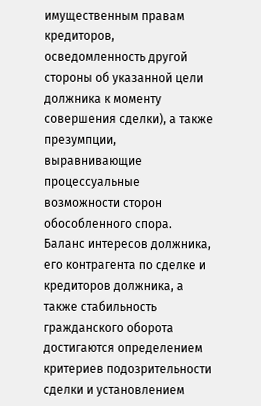имущественным правам кредиторов, осведомленность другой стороны об указанной цели должника к моменту совершения сделки), а также презумпции, выравнивающие процессуальные возможности сторон обособленного спора. Баланс интересов должника, его контрагента по сделке и кредиторов должника, а также стабильность гражданского оборота достигаются определением критериев подозрительности сделки и установлением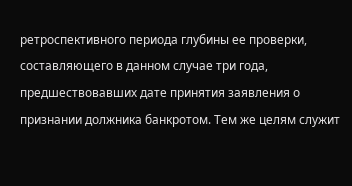ретроспективного периода глубины ее проверки, составляющего в данном случае три года, предшествовавших дате принятия заявления о признании должника банкротом. Тем же целям служит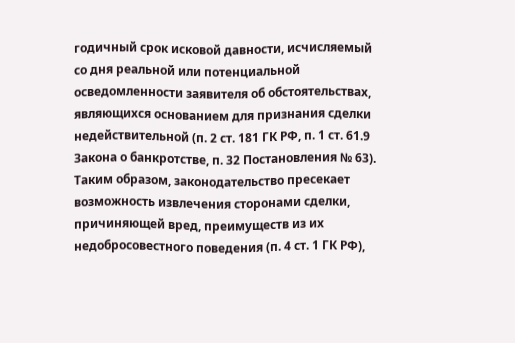годичный срок исковой давности, исчисляемый со дня реальной или потенциальной осведомленности заявителя об обстоятельствах, являющихся основанием для признания сделки недействительной (п. 2 ст. 181 ГК РФ, п. 1 ст. 61.9 Закона о банкротстве, п. 32 Постановления № 63). Таким образом, законодательство пресекает возможность извлечения сторонами сделки, причиняющей вред, преимуществ из их недобросовестного поведения (п. 4 ст. 1 ГК РФ),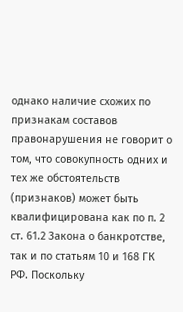однако наличие схожих по признакам составов правонарушения не говорит о том, что совокупность одних и тех же обстоятельств (признаков) может быть квалифицирована как по п. 2 ст. 61.2 Закона о банкротстве, так и по статьям 10 и 168 ГК РФ. Поскольку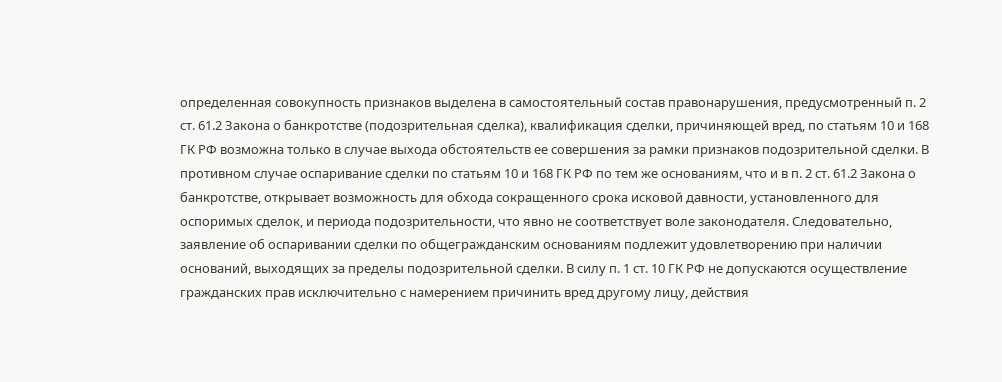определенная совокупность признаков выделена в самостоятельный состав правонарушения, предусмотренный п. 2 ст. 61.2 Закона о банкротстве (подозрительная сделка), квалификация сделки, причиняющей вред, по статьям 10 и 168 ГК РФ возможна только в случае выхода обстоятельств ее совершения за рамки признаков подозрительной сделки. В противном случае оспаривание сделки по статьям 10 и 168 ГК РФ по тем же основаниям, что и в п. 2 ст. 61.2 Закона о банкротстве, открывает возможность для обхода сокращенного срока исковой давности, установленного для оспоримых сделок, и периода подозрительности, что явно не соответствует воле законодателя. Следовательно, заявление об оспаривании сделки по общегражданским основаниям подлежит удовлетворению при наличии оснований, выходящих за пределы подозрительной сделки. В силу п. 1 ст. 10 ГК РФ не допускаются осуществление гражданских прав исключительно с намерением причинить вред другому лицу, действия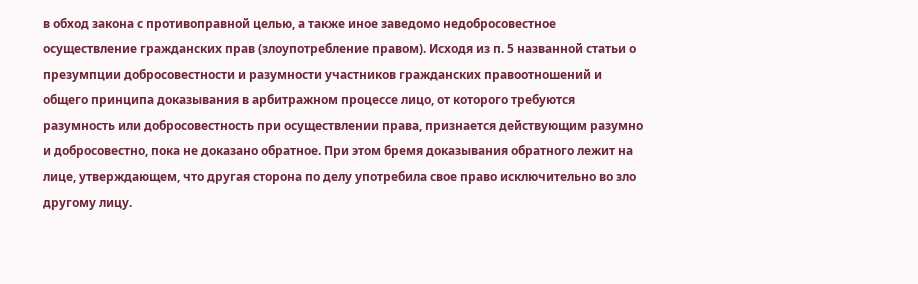в обход закона с противоправной целью, а также иное заведомо недобросовестное осуществление гражданских прав (злоупотребление правом). Исходя из п. 5 названной статьи о презумпции добросовестности и разумности участников гражданских правоотношений и общего принципа доказывания в арбитражном процессе лицо, от которого требуются разумность или добросовестность при осуществлении права, признается действующим разумно и добросовестно, пока не доказано обратное. При этом бремя доказывания обратного лежит на лице, утверждающем, что другая сторона по делу употребила свое право исключительно во зло другому лицу.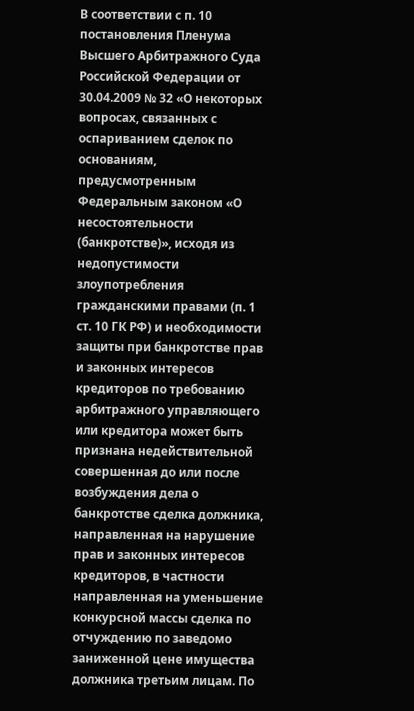В соответствии с п. 10 постановления Пленума Высшего Арбитражного Суда Российской Федерации от 30.04.2009 № 32 «О некоторых вопросах, связанных с оспариванием сделок по основаниям, предусмотренным Федеральным законом «О несостоятельности (банкротстве)», исходя из недопустимости злоупотребления гражданскими правами (п. 1 ст. 10 ГК РФ) и необходимости защиты при банкротстве прав и законных интересов кредиторов по требованию арбитражного управляющего или кредитора может быть признана недействительной совершенная до или после возбуждения дела о банкротстве сделка должника, направленная на нарушение прав и законных интересов кредиторов, в частности направленная на уменьшение конкурсной массы сделка по отчуждению по заведомо заниженной цене имущества должника третьим лицам. По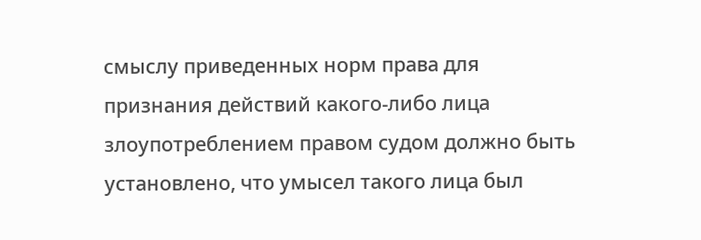смыслу приведенных норм права для признания действий какого-либо лица злоупотреблением правом судом должно быть установлено, что умысел такого лица был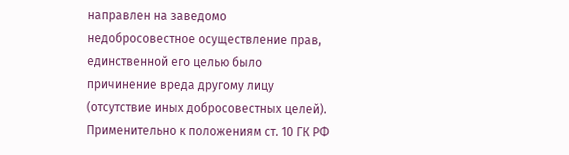направлен на заведомо недобросовестное осуществление прав, единственной его целью было причинение вреда другому лицу (отсутствие иных добросовестных целей). Применительно к положениям ст. 10 ГК РФ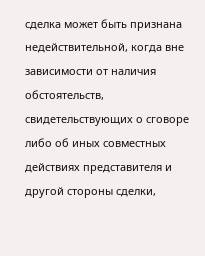сделка может быть признана недействительной, когда вне зависимости от наличия обстоятельств, свидетельствующих о сговоре либо об иных совместных действиях представителя и другой стороны сделки,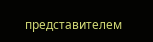представителем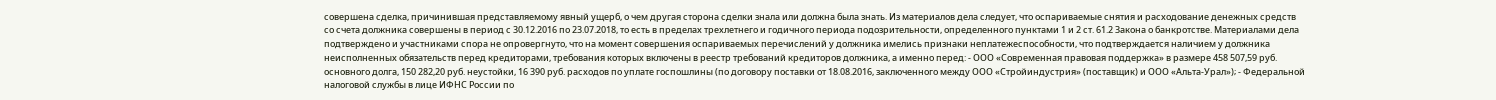совершена сделка, причинившая представляемому явный ущерб, о чем другая сторона сделки знала или должна была знать. Из материалов дела следует, что оспариваемые снятия и расходование денежных средств со счета должника совершены в период с 30.12.2016 по 23.07.2018, то есть в пределах трехлетнего и годичного периода подозрительности, определенного пунктами 1 и 2 ст. 61.2 Закона о банкротстве. Материалами дела подтверждено и участниками спора не опровергнуто, что на момент совершения оспариваемых перечислений у должника имелись признаки неплатежеспособности, что подтверждается наличием у должника неисполненных обязательств перед кредиторами, требования которых включены в реестр требований кредиторов должника, а именно перед: - ООО «Современная правовая поддержка» в размере 458 507,59 руб. основного долга, 150 282,20 руб. неустойки, 16 390 руб. расходов по уплате госпошлины (по договору поставки от 18.08.2016, заключенного между ООО «Стройиндустрия» (поставщик) и ООО «Альта-Урал»); - Федеральной налоговой службы в лице ИФНС России по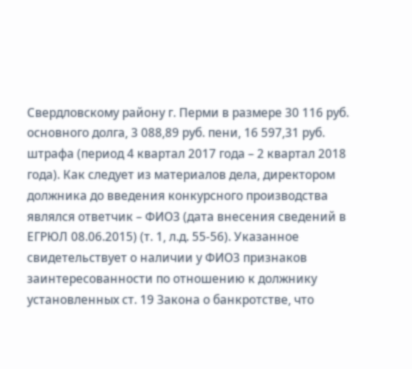Свердловскому району г. Перми в размере 30 116 руб. основного долга, 3 088,89 руб. пени, 16 597,31 руб. штрафа (период 4 квартал 2017 года – 2 квартал 2018 года). Как следует из материалов дела, директором должника до введения конкурсного производства являлся ответчик – ФИО3 (дата внесения сведений в ЕГРЮЛ 08.06.2015) (т. 1, л.д. 55-56). Указанное свидетельствует о наличии у ФИО3 признаков заинтересованности по отношению к должнику установленных ст. 19 Закона о банкротстве, что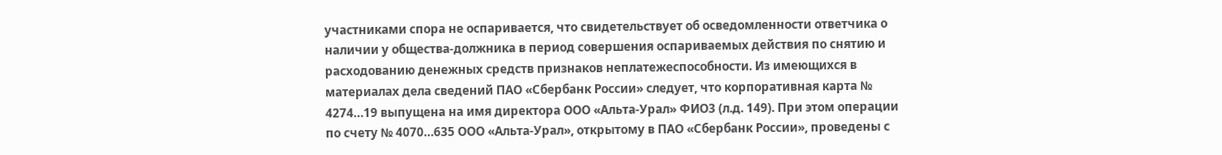участниками спора не оспаривается, что свидетельствует об осведомленности ответчика о наличии у общества-должника в период совершения оспариваемых действия по снятию и расходованию денежных средств признаков неплатежеспособности. Из имеющихся в материалах дела сведений ПАО «Сбербанк России» следует, что корпоративная карта № 4274…19 выпущена на имя директора ООО «Альта-Урал» ФИО3 (л.д. 149). При этом операции по счету № 4070…635 ООО «Альта-Урал», открытому в ПАО «Сбербанк России», проведены с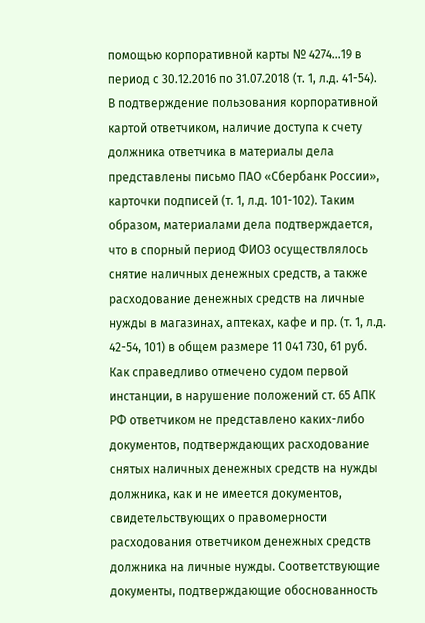помощью корпоративной карты № 4274…19 в период с 30.12.2016 по 31.07.2018 (т. 1, л.д. 41-54). В подтверждение пользования корпоративной картой ответчиком, наличие доступа к счету должника ответчика в материалы дела представлены письмо ПАО «Сбербанк России», карточки подписей (т. 1, л.д. 101-102). Таким образом, материалами дела подтверждается, что в спорный период ФИО3 осуществлялось снятие наличных денежных средств, а также расходование денежных средств на личные нужды в магазинах, аптеках, кафе и пр. (т. 1, л.д. 42-54, 101) в общем размере 11 041 730, 61 руб. Как справедливо отмечено судом первой инстанции, в нарушение положений ст. 65 АПК РФ ответчиком не представлено каких-либо документов, подтверждающих расходование снятых наличных денежных средств на нужды должника, как и не имеется документов, свидетельствующих о правомерности расходования ответчиком денежных средств должника на личные нужды. Соответствующие документы, подтверждающие обоснованность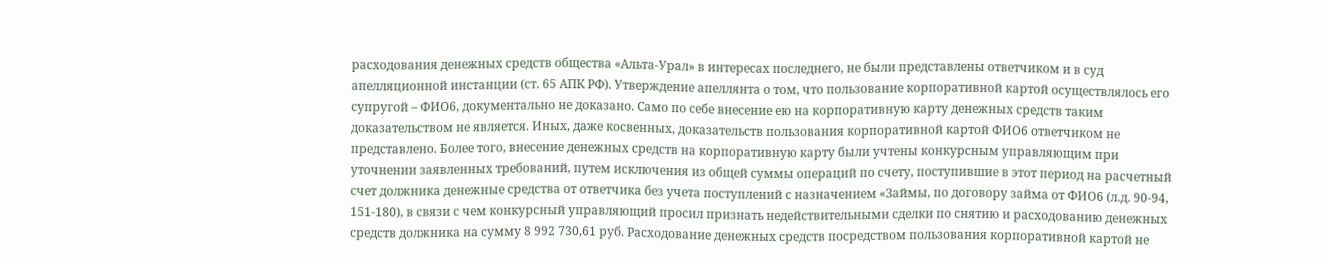расходования денежных средств общества «Альта-Урал» в интересах последнего, не были представлены ответчиком и в суд апелляционной инстанции (ст. 65 АПК РФ). Утверждение апеллянта о том, что пользование корпоративной картой осуществлялось его супругой – ФИО6, документально не доказано. Само по себе внесение ею на корпоративную карту денежных средств таким доказательством не является. Иных, даже косвенных, доказательств пользования корпоративной картой ФИО6 ответчиком не представлено. Более того, внесение денежных средств на корпоративную карту были учтены конкурсным управляющим при уточнении заявленных требований, путем исключения из общей суммы операций по счету, поступившие в этот период на расчетный счет должника денежные средства от ответчика без учета поступлений с назначением «Займы, по договору займа от ФИО6 (л.д. 90-94, 151-180), в связи с чем конкурсный управляющий просил признать недействительными сделки по снятию и расходованию денежных средств должника на сумму 8 992 730,61 руб. Расходование денежных средств посредством пользования корпоративной картой не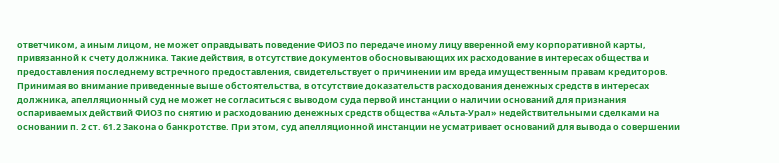ответчиком, а иным лицом, не может оправдывать поведение ФИО3 по передаче иному лицу вверенной ему корпоративной карты, привязанной к счету должника. Такие действия, в отсутствие документов обосновывающих их расходование в интересах общества и предоставления последнему встречного предоставления, свидетельствует о причинении им вреда имущественным правам кредиторов. Принимая во внимание приведенные выше обстоятельства, в отсутствие доказательств расходования денежных средств в интересах должника, апелляционный суд не может не согласиться с выводом суда первой инстанции о наличии оснований для признания оспариваемых действий ФИО3 по снятию и расходованию денежных средств общества «Альта-Урал» недействительными сделками на основании п. 2 ст. 61.2 Закона о банкротстве. При этом, суд апелляционной инстанции не усматривает оснований для вывода о совершении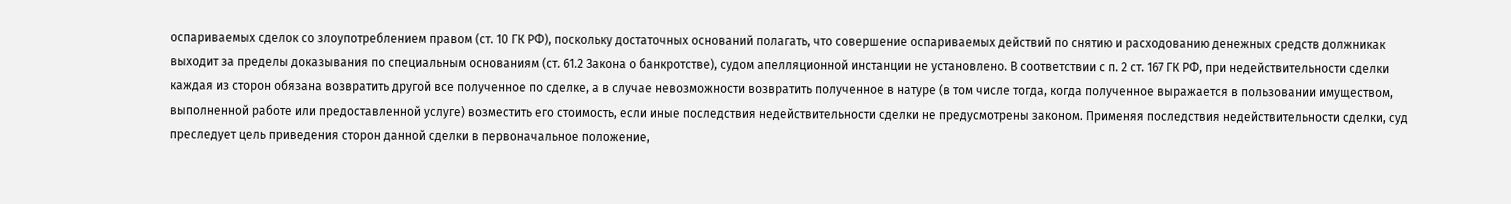оспариваемых сделок со злоупотреблением правом (ст. 10 ГК РФ), поскольку достаточных оснований полагать, что совершение оспариваемых действий по снятию и расходованию денежных средств должникак выходит за пределы доказывания по специальным основаниям (ст. 61.2 Закона о банкротстве), судом апелляционной инстанции не установлено. В соответствии с п. 2 ст. 167 ГК РФ, при недействительности сделки каждая из сторон обязана возвратить другой все полученное по сделке, а в случае невозможности возвратить полученное в натуре (в том числе тогда, когда полученное выражается в пользовании имуществом, выполненной работе или предоставленной услуге) возместить его стоимость, если иные последствия недействительности сделки не предусмотрены законом. Применяя последствия недействительности сделки, суд преследует цель приведения сторон данной сделки в первоначальное положение,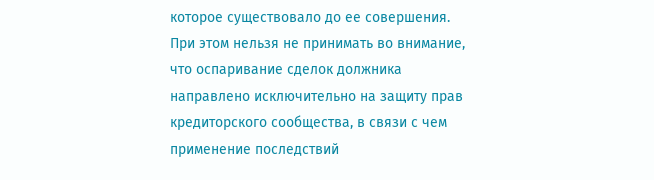которое существовало до ее совершения. При этом нельзя не принимать во внимание, что оспаривание сделок должника направлено исключительно на защиту прав кредиторского сообщества, в связи с чем применение последствий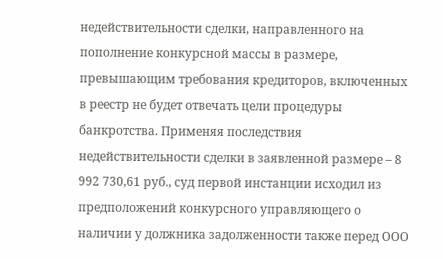недействительности сделки, направленного на пополнение конкурсной массы в размере, превышающим требования кредиторов, включенных в реестр не будет отвечать цели процедуры банкротства. Применяя последствия недействительности сделки в заявленной размере – 8 992 730,61 руб., суд первой инстанции исходил из предположений конкурсного управляющего о наличии у должника задолженности также перед ООО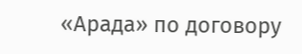«Арада» по договору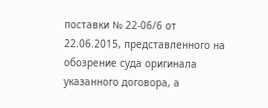поставки № 22-06/6 от 22.06.2015, представленного на обозрение суда оригинала указанного договора, а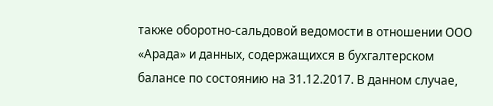также оборотно-сальдовой ведомости в отношении ООО «Арада» и данных, содержащихся в бухгалтерском балансе по состоянию на 31.12.2017. В данном случае,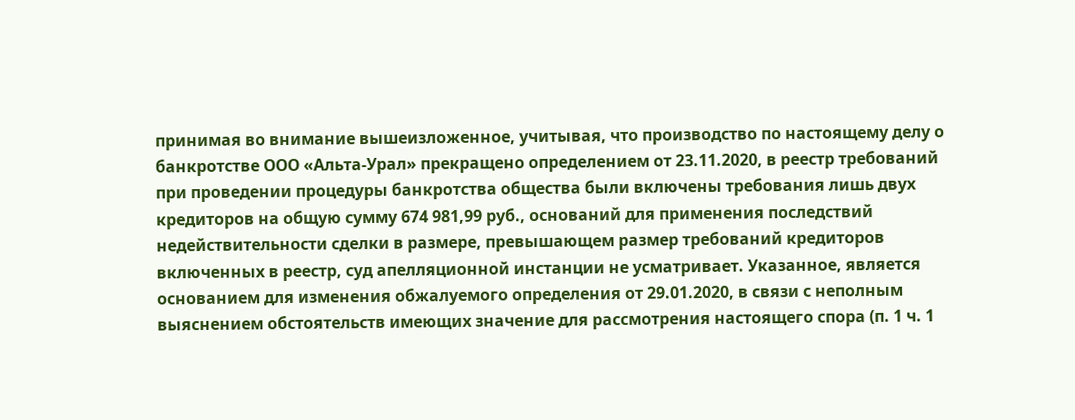принимая во внимание вышеизложенное, учитывая, что производство по настоящему делу о банкротстве ООО «Альта-Урал» прекращено определением от 23.11.2020, в реестр требований при проведении процедуры банкротства общества были включены требования лишь двух кредиторов на общую сумму 674 981,99 руб., оснований для применения последствий недействительности сделки в размере, превышающем размер требований кредиторов включенных в реестр, суд апелляционной инстанции не усматривает. Указанное, является основанием для изменения обжалуемого определения от 29.01.2020, в связи с неполным выяснением обстоятельств имеющих значение для рассмотрения настоящего спора (п. 1 ч. 1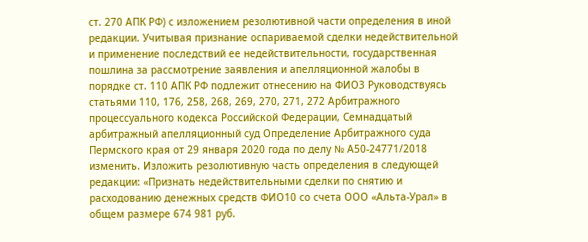ст. 270 АПК РФ) с изложением резолютивной части определения в иной редакции. Учитывая признание оспариваемой сделки недействительной и применение последствий ее недействительности, государственная пошлина за рассмотрение заявления и апелляционной жалобы в порядке ст. 110 АПК РФ подлежит отнесению на ФИО3 Руководствуясь статьями 110, 176, 258, 268, 269, 270, 271, 272 Арбитражного процессуального кодекса Российской Федерации, Семнадцатый арбитражный апелляционный суд Определение Арбитражного суда Пермского края от 29 января 2020 года по делу № А50-24771/2018 изменить. Изложить резолютивную часть определения в следующей редакции: «Признать недействительными сделки по снятию и расходованию денежных средств ФИО10 со счета ООО «Альта-Урал» в общем размере 674 981 руб.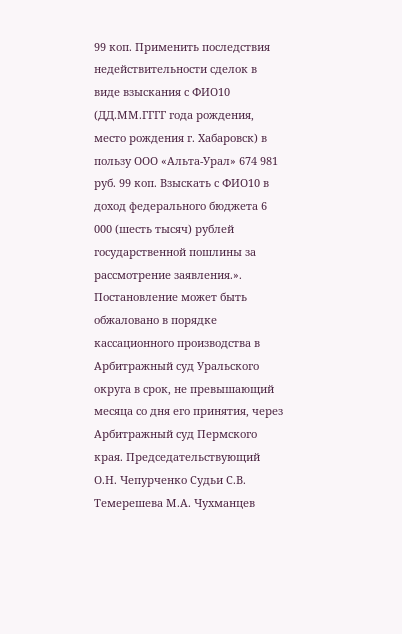99 коп. Применить последствия недействительности сделок в виде взыскания с ФИО10 (ДД.ММ.ГГГГ года рождения, место рождения г. Хабаровск) в пользу ООО «Альта-Урал» 674 981 руб. 99 коп. Взыскать с ФИО10 в доход федерального бюджета 6 000 (шесть тысяч) рублей государственной пошлины за рассмотрение заявления.». Постановление может быть обжаловано в порядке кассационного производства в Арбитражный суд Уральского округа в срок, не превышающий месяца со дня его принятия, через Арбитражный суд Пермского края. Председательствующий О.Н. Чепурченко Судьи С.В. Темерешева М.А. Чухманцев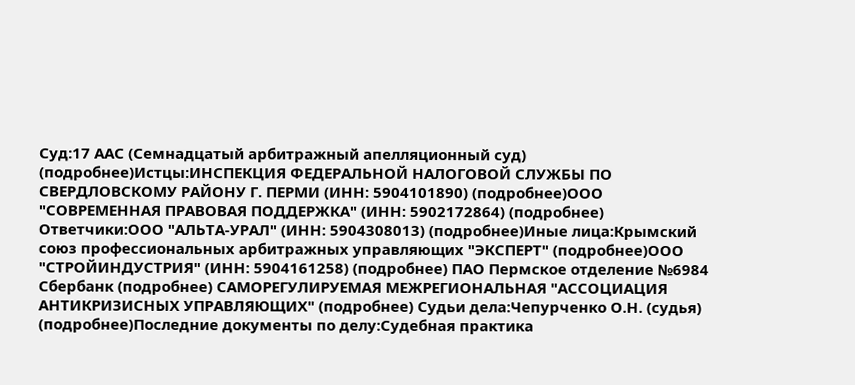Суд:17 ААС (Семнадцатый арбитражный апелляционный суд) (подробнее)Истцы:ИНСПЕКЦИЯ ФЕДЕРАЛЬНОЙ НАЛОГОВОЙ СЛУЖБЫ ПО СВЕРДЛОВСКОМУ РАЙОНУ Г. ПЕРМИ (ИНН: 5904101890) (подробнее)ООО "СОВРЕМЕННАЯ ПРАВОВАЯ ПОДДЕРЖКА" (ИНН: 5902172864) (подробнее) Ответчики:ООО "АЛЬТА-УРАЛ" (ИНН: 5904308013) (подробнее)Иные лица:Крымский союз профессиональных арбитражных управляющих "ЭКСПЕРТ" (подробнее)ООО "СТРОЙИНДУСТРИЯ" (ИНН: 5904161258) (подробнее) ПАО Пермское отделение №6984 Сбербанк (подробнее) САМОРЕГУЛИРУЕМАЯ МЕЖРЕГИОНАЛЬНАЯ "АССОЦИАЦИЯ АНТИКРИЗИСНЫХ УПРАВЛЯЮЩИХ" (подробнее) Судьи дела:Чепурченко О.Н. (судья) (подробнее)Последние документы по делу:Судебная практика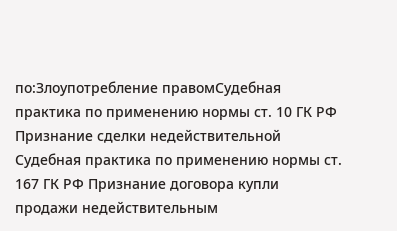по:Злоупотребление правомСудебная практика по применению нормы ст. 10 ГК РФ Признание сделки недействительной Судебная практика по применению нормы ст. 167 ГК РФ Признание договора купли продажи недействительным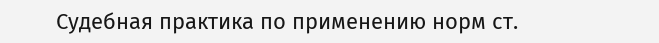Судебная практика по применению норм ст.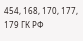454, 168, 170, 177, 179 ГК РФ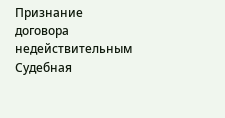Признание договора недействительным Судебная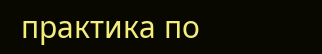практика по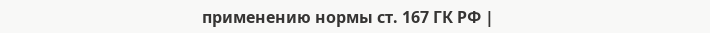применению нормы ст. 167 ГК РФ |